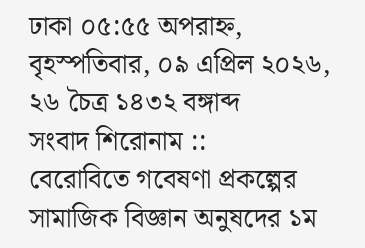ঢাকা ০৫:৫৫ অপরাহ্ন, বৃহস্পতিবার, ০৯ এপ্রিল ২০২৬, ২৬ চৈত্র ১৪৩২ বঙ্গাব্দ
সংবাদ শিরোনাম ::
বেরোবিতে গবেষণা প্রকল্পের সামাজিক বিজ্ঞান অনুষদের ১ম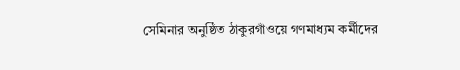সেমিনার অনুষ্ঠিত ঠাকুরগাঁওয়ে গণমাধ্যম কর্মীদের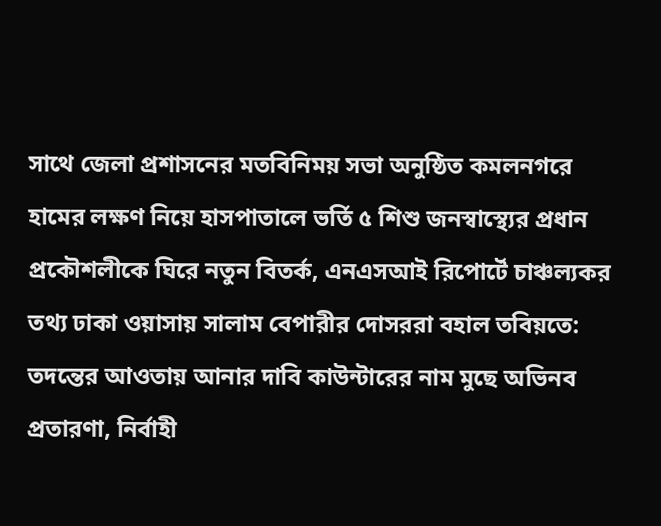সাথে জেলা প্রশাসনের মতবিনিময় সভা অনুষ্ঠিত কমলনগরে হামের লক্ষণ নিয়ে হাসপাতালে ভর্তি ৫ শিশু জনস্বাস্থ্যের প্রধান প্রকৌশলীকে ঘিরে নতুন বিতর্ক, এনএসআই রিপোর্টে চাঞ্চল্যকর তথ্য ঢাকা ওয়াসায় সালাম বেপারীর দোসররা বহাল তবিয়তে: তদন্তের আওতায় আনার দাবি কাউন্টারের নাম মুছে অভিনব প্রতারণা, নির্বাহী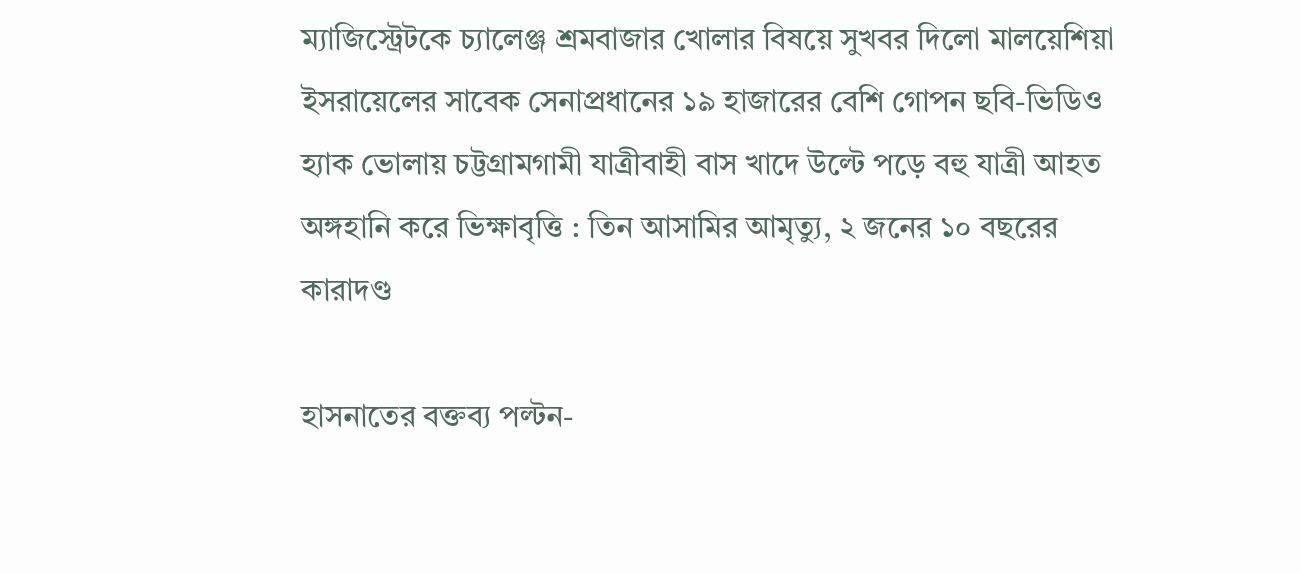ম্যাজিস্ট্রেটকে চ্যালেঞ্জ শ্রমবাজার খোলার বিষয়ে সুখবর দিলো মালয়ে‌শিয়া ইসরায়েলের সাবেক সেনাপ্রধানের ১৯ হাজারের বেশি গোপন ছবি-ভিডিও হ্যাক ভোলায় চট্টগ্রামগামী যাত্রীবাহী বাস খাদে উল্টে পড়ে বহু যাত্রী আহত অঙ্গহানি করে ভিক্ষাবৃত্তি : তিন আসামির আমৃত্যু, ২ জনের ১০ বছরের কারাদণ্ড

হাসনাতের বক্তব্য পল্টন-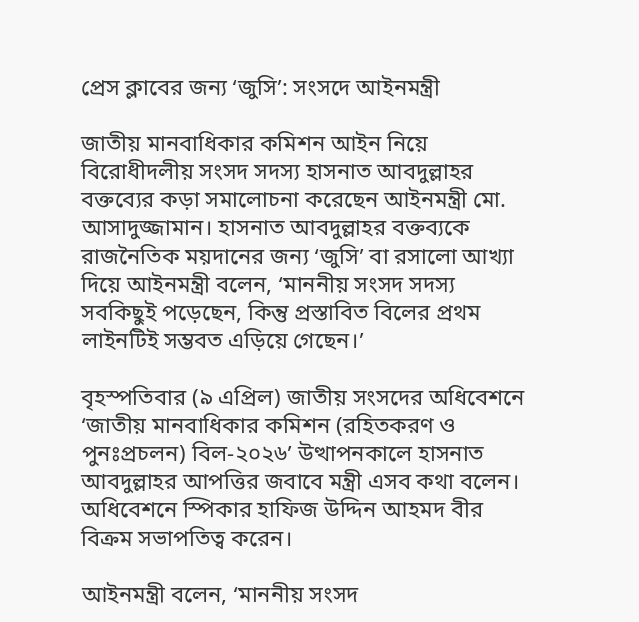প্রেস ক্লাবের জন্য ‘জুসি’: সংসদে আইনমন্ত্রী

জাতীয় মানবাধিকার কমিশন আইন নিয়ে বিরোধীদলীয় সংসদ সদস্য হাসনাত আবদুল্লাহর বক্তব্যের কড়া সমালোচনা করেছেন আইনমন্ত্রী মো. আসাদুজ্জামান। হাসনাত আবদুল্লাহর বক্তব্যকে রাজনৈতিক ময়দানের জন্য ‘জুসি’ বা রসালো আখ্যা দিয়ে আইনমন্ত্রী বলেন, ‘মাননীয় সংসদ সদস্য সবকিছুই পড়েছেন, কিন্তু প্রস্তাবিত বিলের প্রথম লাইনটিই সম্ভবত এড়িয়ে গেছেন।’

বৃহস্পতিবার (৯ এপ্রিল) জাতীয় সংসদের অধিবেশনে ‘জাতীয় মানবাধিকার কমিশন (রহিতকরণ ও পুনঃপ্রচলন) বিল-২০২৬’ উত্থাপনকালে হাসনাত আবদুল্লাহর আপত্তির জবাবে মন্ত্রী এসব কথা বলেন। অধিবেশনে স্পিকার হাফিজ উদ্দিন আহমদ বীর বিক্রম সভাপতিত্ব করেন।

আইনমন্ত্রী বলেন, ‘মাননীয় সংসদ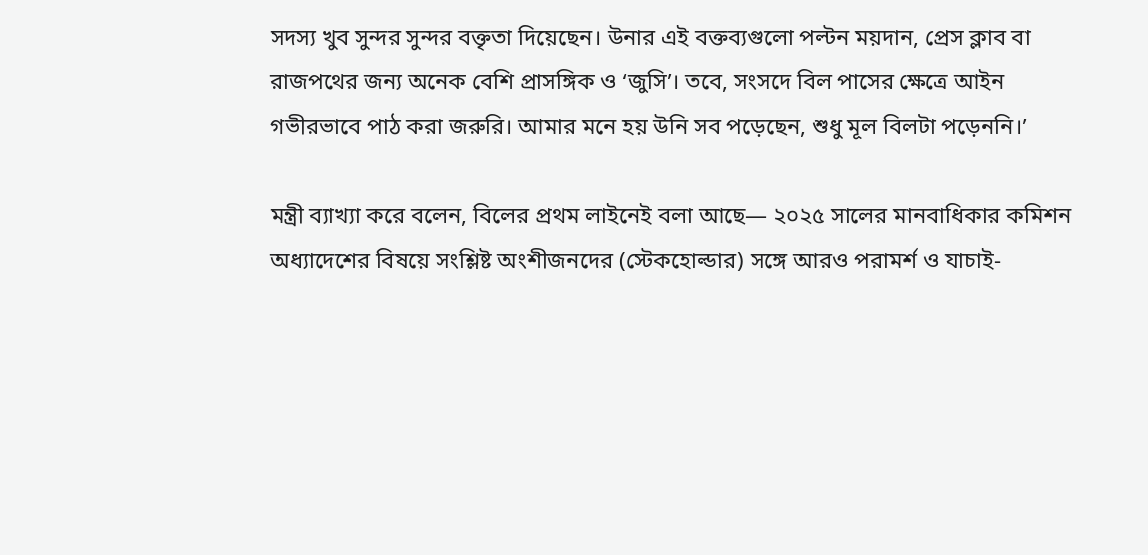সদস্য খুব সুন্দর সুন্দর বক্তৃতা দিয়েছেন। উনার এই বক্তব্যগুলো পল্টন ময়দান, প্রেস ক্লাব বা রাজপথের জন্য অনেক বেশি প্রাসঙ্গিক ও ‘জুসি’। তবে, সংসদে বিল পাসের ক্ষেত্রে আইন গভীরভাবে পাঠ করা জরুরি। আমার মনে হয় উনি সব পড়েছেন, শুধু মূল বিলটা পড়েননি।’

মন্ত্রী ব্যাখ্যা করে বলেন, বিলের প্রথম লাইনেই বলা আছে— ২০২৫ সালের মানবাধিকার কমিশন অধ্যাদেশের বিষয়ে সংশ্লিষ্ট অংশীজনদের (স্টেকহোল্ডার) সঙ্গে আরও পরামর্শ ও যাচাই-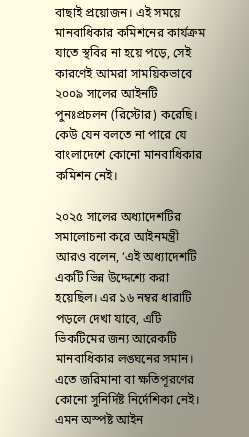বাছাই প্রয়োজন। এই সময়ে মানবাধিকার কমিশনের কার্যক্রম যাতে স্থবির না হয়ে পড়ে, সেই কারণেই আমরা সাময়িকভাবে ২০০৯ সালের আইনটি পুনঃপ্রচলন (রিস্টোর) করেছি। কেউ যেন বলতে না পারে যে বাংলাদেশে কোনো মানবাধিকার কমিশন নেই।

২০২৫ সালের অধ্যাদেশটির সমালোচনা করে আইনমন্ত্রী আরও বলেন, ‘এই অধ্যাদেশটি একটি ভিন্ন উদ্দেশ্যে করা হয়েছিল। এর ১৬ নম্বর ধারাটি পড়লে দেখা যাবে, এটি ভিকটিমের জন্য আরেকটি মানবাধিকার লঙ্ঘনের সমান। এতে জরিমানা বা ক্ষতিপূরণের কোনো সুনির্দিষ্ট নির্দেশিকা নেই। এমন অস্পষ্ট আইন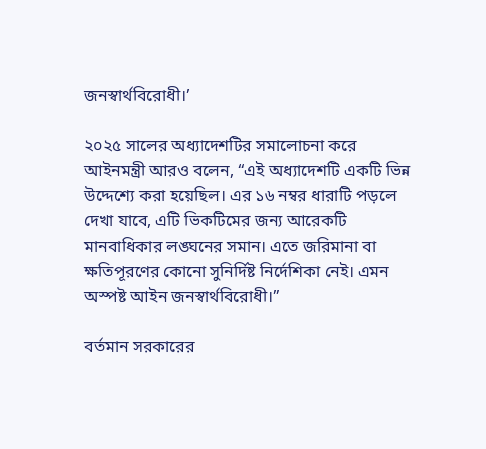জনস্বার্থবিরোধী।’

২০২৫ সালের অধ্যাদেশটির সমালোচনা করে আইনমন্ত্রী আরও বলেন, “এই অধ্যাদেশটি একটি ভিন্ন উদ্দেশ্যে করা হয়েছিল। এর ১৬ নম্বর ধারাটি পড়লে দেখা যাবে, এটি ভিকটিমের জন্য আরেকটি মানবাধিকার লঙ্ঘনের সমান। এতে জরিমানা বা ক্ষতিপূরণের কোনো সুনির্দিষ্ট নির্দেশিকা নেই। এমন অস্পষ্ট আইন জনস্বার্থবিরোধী।”

বর্তমান সরকারের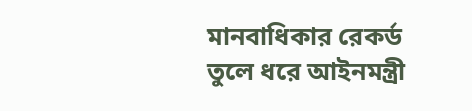মানবাধিকার রেকর্ড তুলে ধরে আইনমন্ত্রী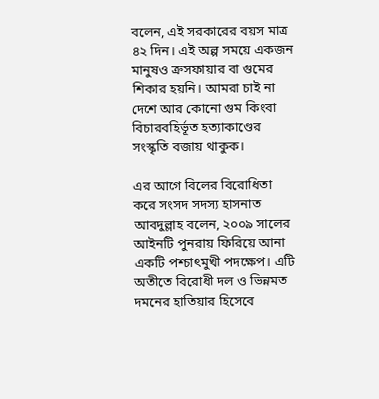বলেন, এই সরকারের বয়স মাত্র ৪২ দিন। এই অল্প সময়ে একজন মানুষও ক্রসফায়ার বা গুমের শিকার হয়নি। আমরা চাই না দেশে আর কোনো গুম কিংবা বিচারবহির্ভূত হত্যাকাণ্ডের সংস্কৃতি বজায় থাকুক।

এর আগে বিলের বিরোধিতা করে সংসদ সদস্য হাসনাত আবদুল্লাহ বলেন, ২০০৯ সালের আইনটি পুনরায় ফিরিয়ে আনা একটি পশ্চাৎমুখী পদক্ষেপ। এটি অতীতে বিরোধী দল ও ভিন্নমত দমনের হাতিয়ার হিসেবে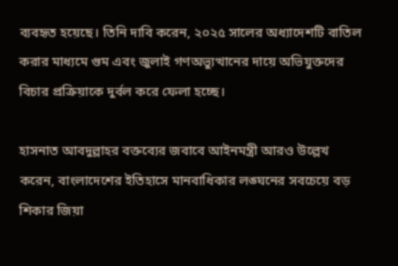ব্যবহৃত হয়েছে। তিনি দাবি করেন, ২০২৫ সালের অধ্যাদেশটি বাতিল করার মাধ্যমে গুম এবং জুলাই গণঅভ্যুত্থানের দায়ে অভিযুক্তদের বিচার প্রক্রিয়াকে দুর্বল করে ফেলা হচ্ছে।

হাসনাত আবদুল্লাহর বক্তব্যের জবাবে আইনমন্ত্রী আরও উল্লেখ করেন, বাংলাদেশের ইতিহাসে মানবাধিকার লঙ্ঘনের সবচেয়ে বড় শিকার জিয়া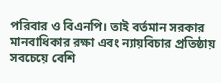পরিবার ও বিএনপি। তাই বর্তমান সরকার মানবাধিকার রক্ষা এবং ন্যায়বিচার প্রতিষ্ঠায় সবচেয়ে বেশি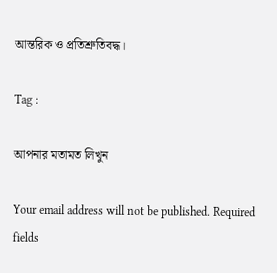আন্তরিক ও প্রতিশ্রুতিবদ্ধ।

Tag :

আপনার মতামত লিখুন

Your email address will not be published. Required fields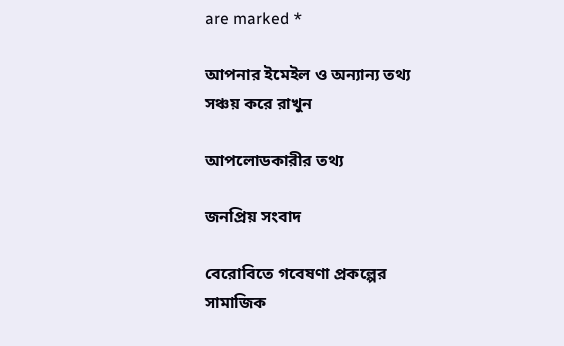are marked *

আপনার ইমেইল ও অন্যান্য তথ্য সঞ্চয় করে রাখুন

আপলোডকারীর তথ্য

জনপ্রিয় সংবাদ

বেরোবিতে গবেষণা প্রকল্পের সামাজিক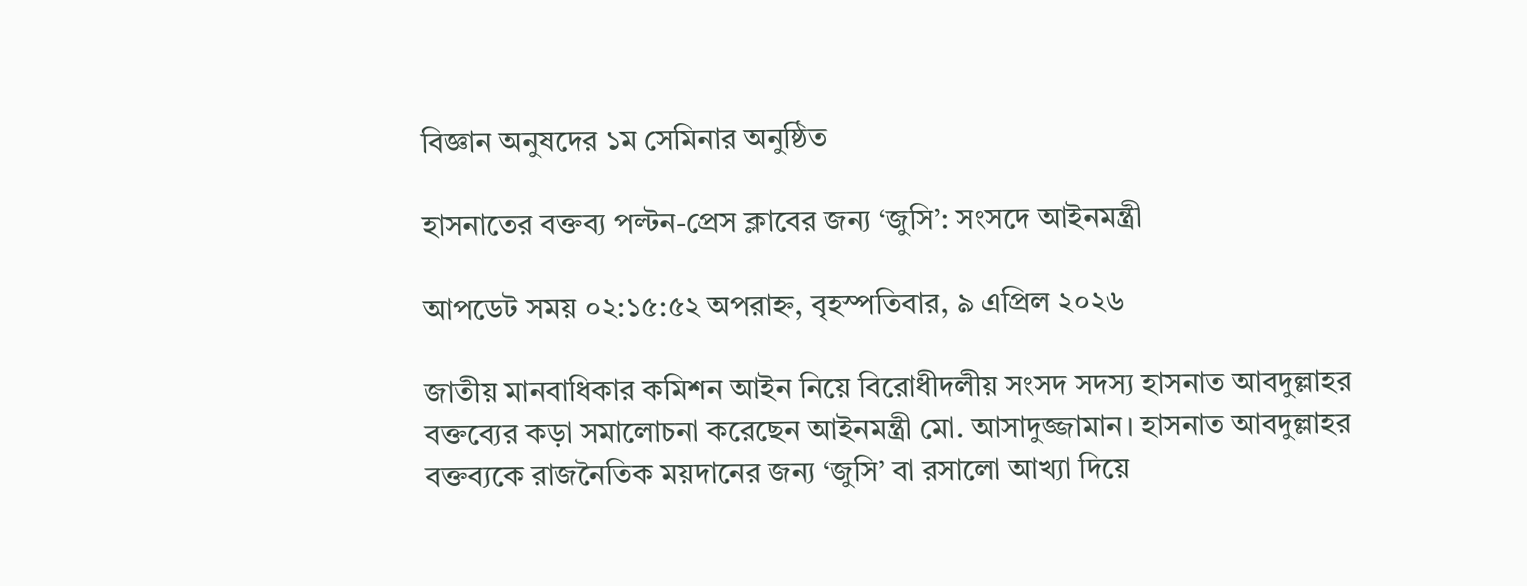বিজ্ঞান অনুষদের ১ম সেমিনার অনুষ্ঠিত

হাসনাতের বক্তব্য পল্টন-প্রেস ক্লাবের জন্য ‘জুসি’: সংসদে আইনমন্ত্রী

আপডেট সময় ০২:১৫:৫২ অপরাহ্ন, বৃহস্পতিবার, ৯ এপ্রিল ২০২৬

জাতীয় মানবাধিকার কমিশন আইন নিয়ে বিরোধীদলীয় সংসদ সদস্য হাসনাত আবদুল্লাহর বক্তব্যের কড়া সমালোচনা করেছেন আইনমন্ত্রী মো. আসাদুজ্জামান। হাসনাত আবদুল্লাহর বক্তব্যকে রাজনৈতিক ময়দানের জন্য ‘জুসি’ বা রসালো আখ্যা দিয়ে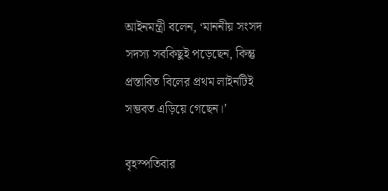আইনমন্ত্রী বলেন, ‘মাননীয় সংসদ সদস্য সবকিছুই পড়েছেন, কিন্তু প্রস্তাবিত বিলের প্রথম লাইনটিই সম্ভবত এড়িয়ে গেছেন।’

বৃহস্পতিবার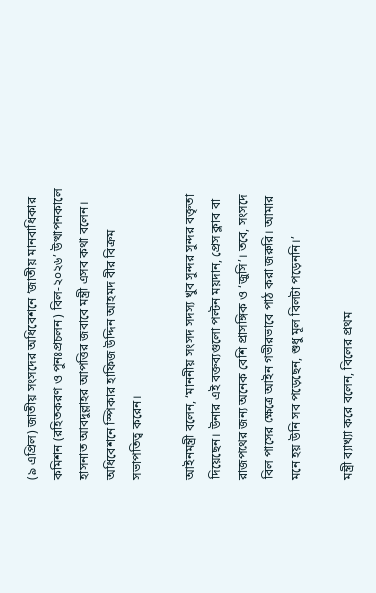(৯ এপ্রিল) জাতীয় সংসদের অধিবেশনে ‘জাতীয় মানবাধিকার কমিশন (রহিতকরণ ও পুনঃপ্রচলন) বিল-২০২৬’ উত্থাপনকালে হাসনাত আবদুল্লাহর আপত্তির জবাবে মন্ত্রী এসব কথা বলেন। অধিবেশনে স্পিকার হাফিজ উদ্দিন আহমদ বীর বিক্রম সভাপতিত্ব করেন।

আইনমন্ত্রী বলেন, ‘মাননীয় সংসদ সদস্য খুব সুন্দর সুন্দর বক্তৃতা দিয়েছেন। উনার এই বক্তব্যগুলো পল্টন ময়দান, প্রেস ক্লাব বা রাজপথের জন্য অনেক বেশি প্রাসঙ্গিক ও ‘জুসি’। তবে, সংসদে বিল পাসের ক্ষেত্রে আইন গভীরভাবে পাঠ করা জরুরি। আমার মনে হয় উনি সব পড়েছেন, শুধু মূল বিলটা পড়েননি।’

মন্ত্রী ব্যাখ্যা করে বলেন, বিলের প্রথম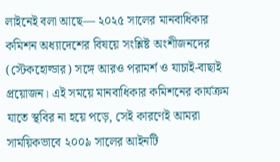লাইনেই বলা আছে— ২০২৫ সালের মানবাধিকার কমিশন অধ্যাদেশের বিষয়ে সংশ্লিষ্ট অংশীজনদের (স্টেকহোল্ডার) সঙ্গে আরও পরামর্শ ও যাচাই-বাছাই প্রয়োজন। এই সময়ে মানবাধিকার কমিশনের কার্যক্রম যাতে স্থবির না হয়ে পড়ে, সেই কারণেই আমরা সাময়িকভাবে ২০০৯ সালের আইনটি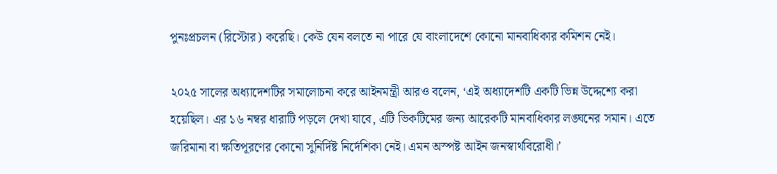পুনঃপ্রচলন (রিস্টোর) করেছি। কেউ যেন বলতে না পারে যে বাংলাদেশে কোনো মানবাধিকার কমিশন নেই।

২০২৫ সালের অধ্যাদেশটির সমালোচনা করে আইনমন্ত্রী আরও বলেন, ‘এই অধ্যাদেশটি একটি ভিন্ন উদ্দেশ্যে করা হয়েছিল। এর ১৬ নম্বর ধারাটি পড়লে দেখা যাবে, এটি ভিকটিমের জন্য আরেকটি মানবাধিকার লঙ্ঘনের সমান। এতে জরিমানা বা ক্ষতিপূরণের কোনো সুনির্দিষ্ট নির্দেশিকা নেই। এমন অস্পষ্ট আইন জনস্বার্থবিরোধী।’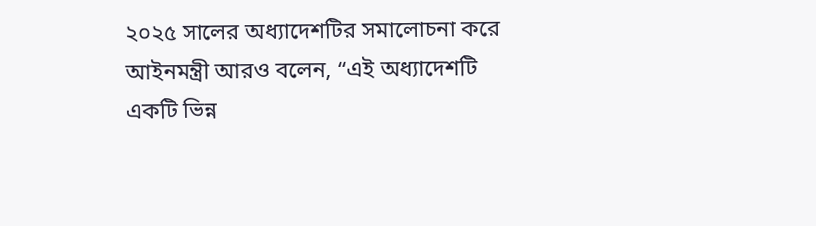২০২৫ সালের অধ্যাদেশটির সমালোচনা করে আইনমন্ত্রী আরও বলেন, “এই অধ্যাদেশটি একটি ভিন্ন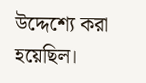উদ্দেশ্যে করা হয়েছিল।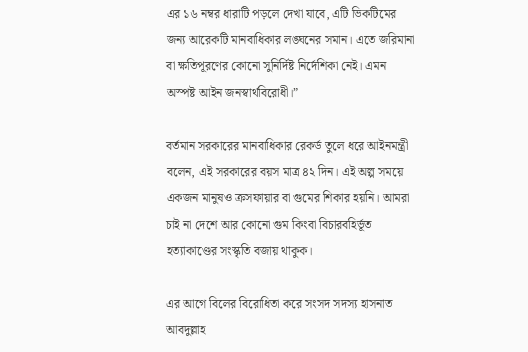এর ১৬ নম্বর ধারাটি পড়লে দেখা যাবে, এটি ভিকটিমের জন্য আরেকটি মানবাধিকার লঙ্ঘনের সমান। এতে জরিমানা বা ক্ষতিপূরণের কোনো সুনির্দিষ্ট নির্দেশিকা নেই। এমন অস্পষ্ট আইন জনস্বার্থবিরোধী।”

বর্তমান সরকারের মানবাধিকার রেকর্ড তুলে ধরে আইনমন্ত্রী বলেন, এই সরকারের বয়স মাত্র ৪২ দিন। এই অল্প সময়ে একজন মানুষও ক্রসফায়ার বা গুমের শিকার হয়নি। আমরা চাই না দেশে আর কোনো গুম কিংবা বিচারবহির্ভূত হত্যাকাণ্ডের সংস্কৃতি বজায় থাকুক।

এর আগে বিলের বিরোধিতা করে সংসদ সদস্য হাসনাত আবদুল্লাহ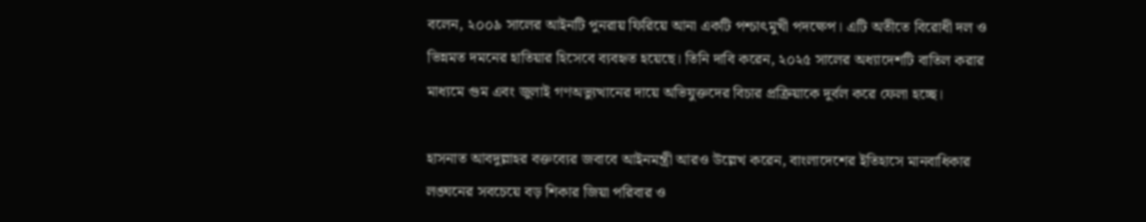বলেন, ২০০৯ সালের আইনটি পুনরায় ফিরিয়ে আনা একটি পশ্চাৎমুখী পদক্ষেপ। এটি অতীতে বিরোধী দল ও ভিন্নমত দমনের হাতিয়ার হিসেবে ব্যবহৃত হয়েছে। তিনি দাবি করেন, ২০২৫ সালের অধ্যাদেশটি বাতিল করার মাধ্যমে গুম এবং জুলাই গণঅভ্যুত্থানের দায়ে অভিযুক্তদের বিচার প্রক্রিয়াকে দুর্বল করে ফেলা হচ্ছে।

হাসনাত আবদুল্লাহর বক্তব্যের জবাবে আইনমন্ত্রী আরও উল্লেখ করেন, বাংলাদেশের ইতিহাসে মানবাধিকার লঙ্ঘনের সবচেয়ে বড় শিকার জিয়া পরিবার ও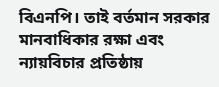বিএনপি। তাই বর্তমান সরকার মানবাধিকার রক্ষা এবং ন্যায়বিচার প্রতিষ্ঠায়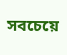সবচেয়ে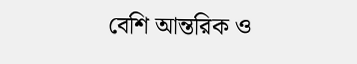বেশি আন্তরিক ও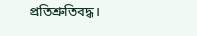প্রতিশ্রুতিবদ্ধ।